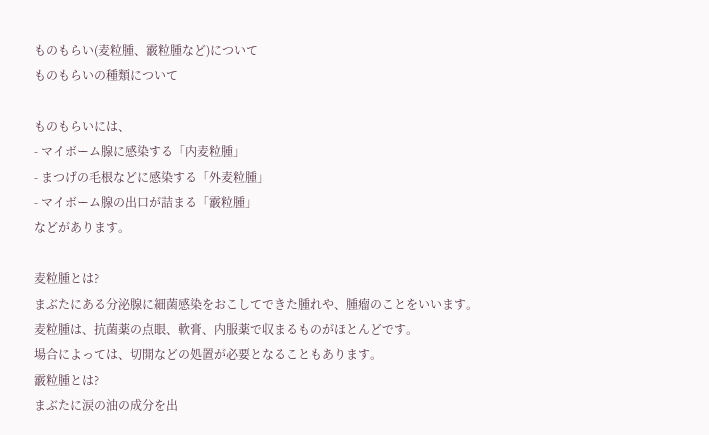ものもらい(麦粒腫、霰粒腫など)について
ものもらいの種類について

ものもらいには、
- マイボーム腺に感染する「内麦粒腫」
- まつげの毛根などに感染する「外麦粒腫」
- マイボーム腺の出口が詰まる「霰粒腫」
などがあります。

麦粒腫とは?
まぶたにある分泌腺に細菌感染をおこしてできた腫れや、腫瘤のことをいいます。
麦粒腫は、抗菌薬の点眼、軟膏、内服薬で収まるものがほとんどです。
場合によっては、切開などの処置が必要となることもあります。
霰粒腫とは?
まぶたに涙の油の成分を出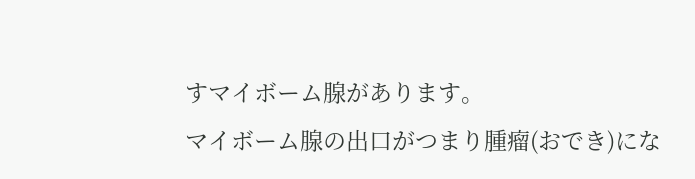すマイボーム腺があります。
マイボーム腺の出口がつまり腫瘤(おでき)にな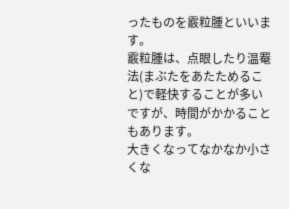ったものを霰粒腫といいます。
霰粒腫は、点眼したり温罨法(まぶたをあたためること)で軽快することが多いですが、時間がかかることもあります。
大きくなってなかなか小さくな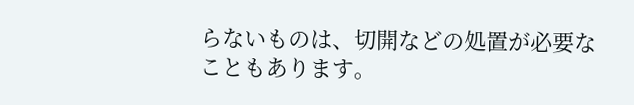らないものは、切開などの処置が必要なこともあります。